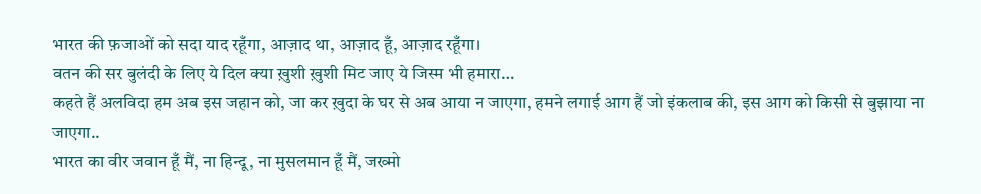भारत की फ़जाओं को सदा याद रहूँगा, आज़ाद था, आज़ाद हूँ, आज़ाद रहूँगा।
वतन की सर बुलंदी के लिए ये दिल क्या ख़ुशी ख़ुशी मिट जाए ये जिस्म भी हमारा…
कहते हैं अलविदा हम अब इस जहान को, जा कर ख़ुदा के घर से अब आया न जाएगा, हमने लगाई आग हैं जो इंकलाब की, इस आग को किसी से बुझाया ना जाएगा..
भारत का वीर जवान हूँ मैं, ना हिन्दू, ना मुसलमान हूँ मैं, जख्मो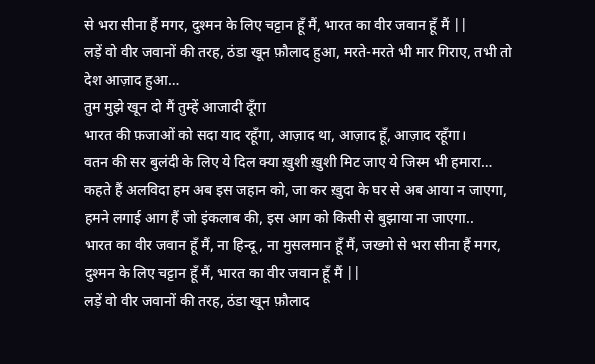से भरा सीना हैं मगर, दुश्मन के लिए चट्टान हूँ मैं, भारत का वीर जवान हूँ मैं ||
लड़ें वो वीर जवानों की तरह, ठंडा खून फ़ौलाद हुआ, मरते-मरते भी मार गिराए, तभी तो देश आज़ाद हुआ…
तुम मुझे खून दो मैं तुम्हें आजादी दूँगा
भारत की फ़जाओं को सदा याद रहूँगा, आज़ाद था, आज़ाद हूँ, आज़ाद रहूँगा।
वतन की सर बुलंदी के लिए ये दिल क्या ख़ुशी ख़ुशी मिट जाए ये जिस्म भी हमारा…
कहते हैं अलविदा हम अब इस जहान को, जा कर ख़ुदा के घर से अब आया न जाएगा, हमने लगाई आग हैं जो इंकलाब की, इस आग को किसी से बुझाया ना जाएगा..
भारत का वीर जवान हूँ मैं, ना हिन्दू, ना मुसलमान हूँ मैं, जख्मो से भरा सीना हैं मगर, दुश्मन के लिए चट्टान हूँ मैं, भारत का वीर जवान हूँ मैं ||
लड़ें वो वीर जवानों की तरह, ठंडा खून फ़ौलाद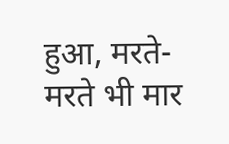हुआ, मरते-मरते भी मार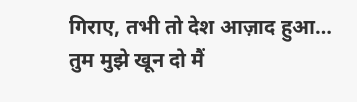गिराए, तभी तो देश आज़ाद हुआ…
तुम मुझे खून दो मैं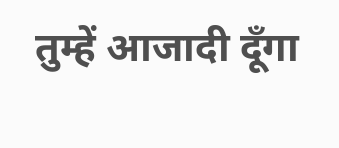तुम्हें आजादी दूँगा